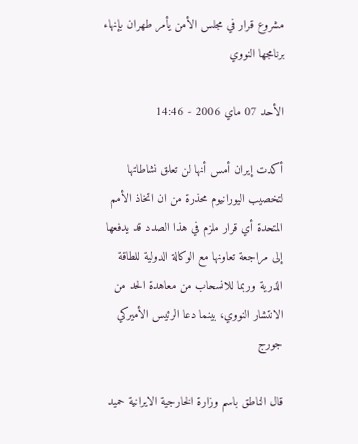مشروع قرار في مجلس الأمن يأمر طهران بإنهاء برنامجها النووي

الأحد 07 ماي 2006 - 14:46

أكدت إيران أمس أنها لن تعلق نشاطاتها لتخصيب اليورانيوم محذرة من ان اتخاذ الأمم المتحدة أي قرار ملزم في هذا الصدد قد يدفعها إلى مراجعة تعاونها مع الوكالة الدولية للطاقة الذرية وربما للانسحاب من معاهدة الحد من الانتشار النووي، بينما دعا الرئيس الأميركي جورج

قال الناطق باسم وزارة الخارجية الايرانية حميد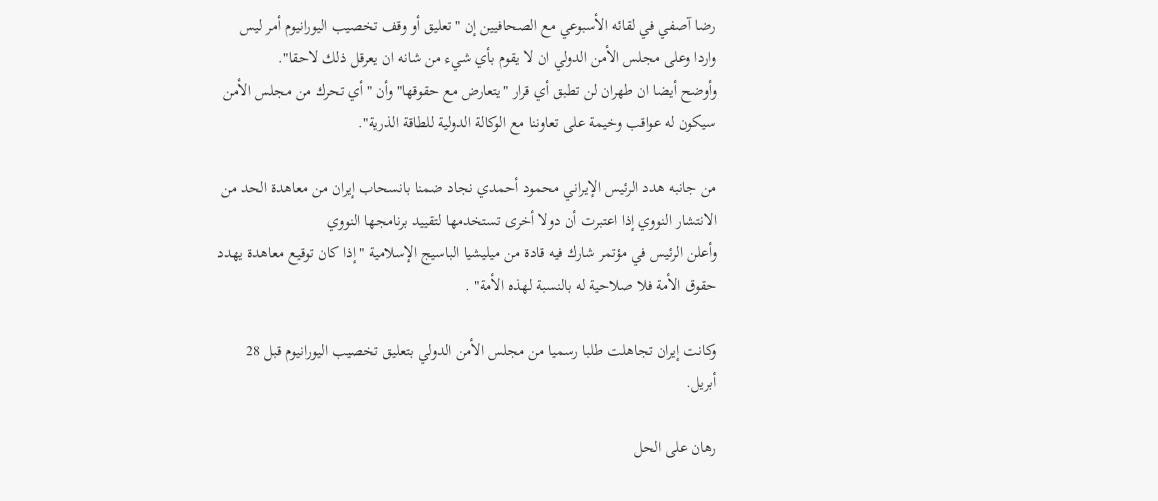رضا آصفي في لقائه الأسبوعي مع الصحافيين إن "تعليق أو وقف تخصيب اليورانيوم أمر ليس واردا وعلى مجلس الأمن الدولي ان لا يقوم بأي شيء من شانه ان يعرقل ذلك لاحقا".
وأوضح أيضا ان طهران لن تطبق أي قرار "يتعارض مع حقوقها" وأن "أي تحرك من مجلس الأمن سيكون له عواقب وخيمة على تعاوننا مع الوكالة الدولية للطاقة الذرية".

من جانبه هدد الرئيس الإيراني محمود أحمدي نجاد ضمنا بانسحاب إيران من معاهدة الحد من الانتشار النووي إذا اعتبرت أن دولا أخرى تستخدمها لتقييد برنامجها النووي
وأعلن الرئيس في مؤتمر شارك فيه قادة من ميليشيا الباسيج الإسلامية "إذا كان توقيع معاهدة يهدد حقوق الأمة فلا صلاحية له بالنسبة لهذه الأمة" .

وكانت إيران تجاهلت طلبا رسميا من مجلس الأمن الدولي بتعليق تخصيب اليورانيوم قبل 28 أبريل.

رهان على الحل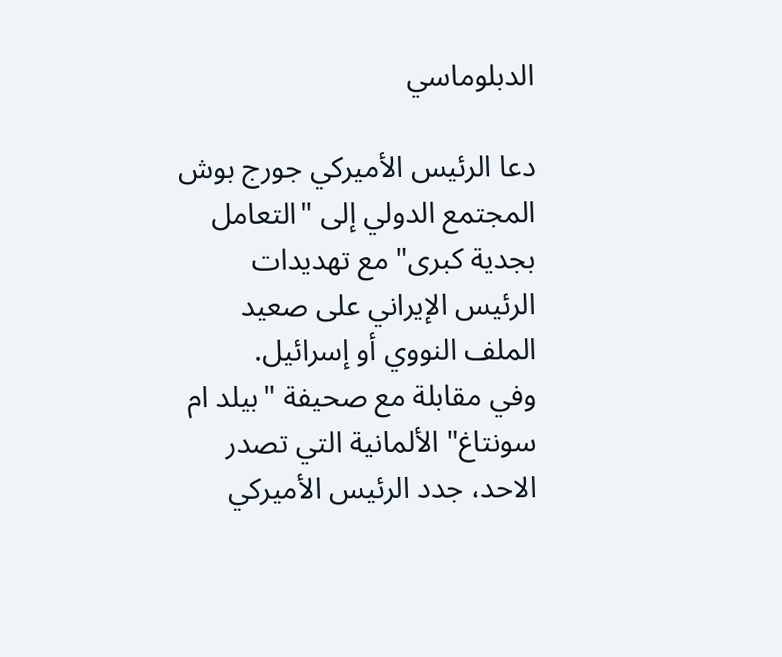الدبلوماسي

دعا الرئيس الأميركي جورج بوش المجتمع الدولي إلى "التعامل بجدية كبرى" مع تهديدات الرئيس الإيراني على صعيد الملف النووي أو إسرائيل.
وفي مقابلة مع صحيفة "بيلد ام سونتاغ" الألمانية التي تصدر الاحد، جدد الرئيس الأميركي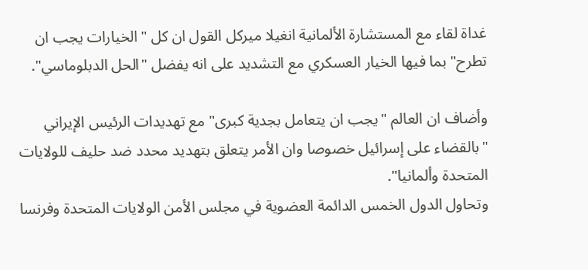غداة لقاء مع المستشارة الألمانية انغيلا ميركل القول ان كل "الخيارات يجب ان تطرح" بما فيها الخيار العسكري مع التشديد على انه يفضل "الحل الدبلوماسي".

وأضاف ان العالم "يجب ان يتعامل بجدية كبرى" مع تهديدات الرئيس الإيراني "بالقضاء على إسرائيل خصوصا وان الأمر يتعلق بتهديد محدد ضد حليف للولايات المتحدة وألمانيا".
وتحاول الدول الخمس الدائمة العضوية في مجلس الأمن الولايات المتحدة وفرنسا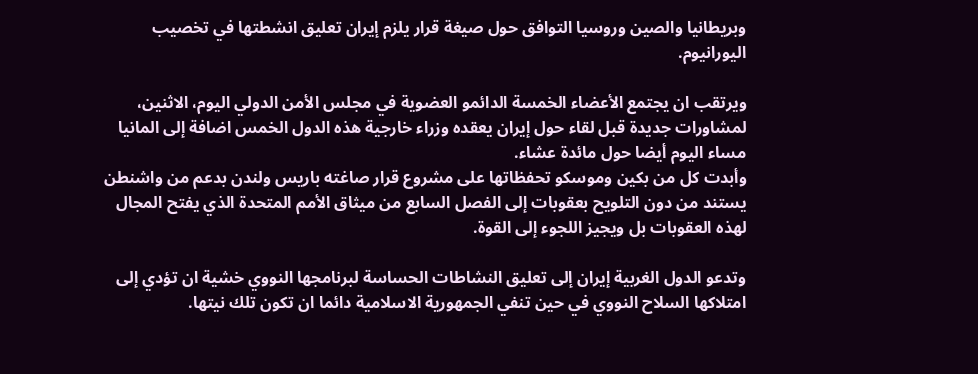وبريطانيا والصين وروسيا التوافق حول صيغة قرار يلزم إيران تعليق انشطتها في تخصيب اليورانيوم.

ويرتقب ان يجتمع الأعضاء الخمسة الدائمو العضوية في مجلس الأمن الدولي اليوم، الاثنين، لمشاورات جديدة قبل لقاء حول إيران يعقده وزراء خارجية هذه الدول الخمس اضافة إلى المانيا مساء اليوم أيضا حول مائدة عشاء.
وأبدت كل من بكين وموسكو تحفظاتها على مشروع قرار صاغته باريس ولندن بدعم من واشنطن يستند من دون التلويح بعقوبات إلى الفصل السابع من ميثاق الأمم المتحدة الذي يفتح المجال لهذه العقوبات بل ويجيز اللجوء إلى القوة.

وتدعو الدول الغربية إيران إلى تعليق النشاطات الحساسة لبرنامجها النووي خشية ان تؤدي إلى امتلاكها السلاح النووي في حين تنفي الجمهورية الاسلامية دائما ان تكون تلك نيتها.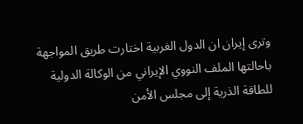وترى إيران ان الدول الغربية اختارت طريق المواجهة باحالتها الملف النووي الإيراني من الوكالة الدولية للطاقة الذرية إلى مجلس الأمن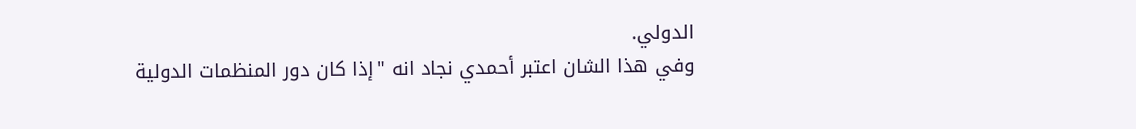الدولي.
وفي هذا الشان اعتبر أحمدي نجاد انه "إذا كان دور المنظمات الدولية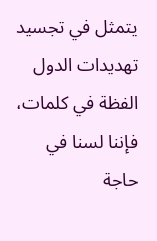يتمثل في تجسيد تهديدات الدول الفظة في كلمات، فإننا لسنا في حاجة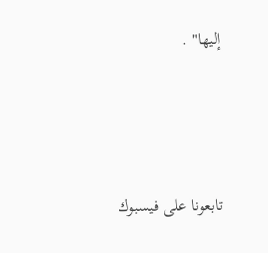إليها" .




تابعونا على فيسبوك